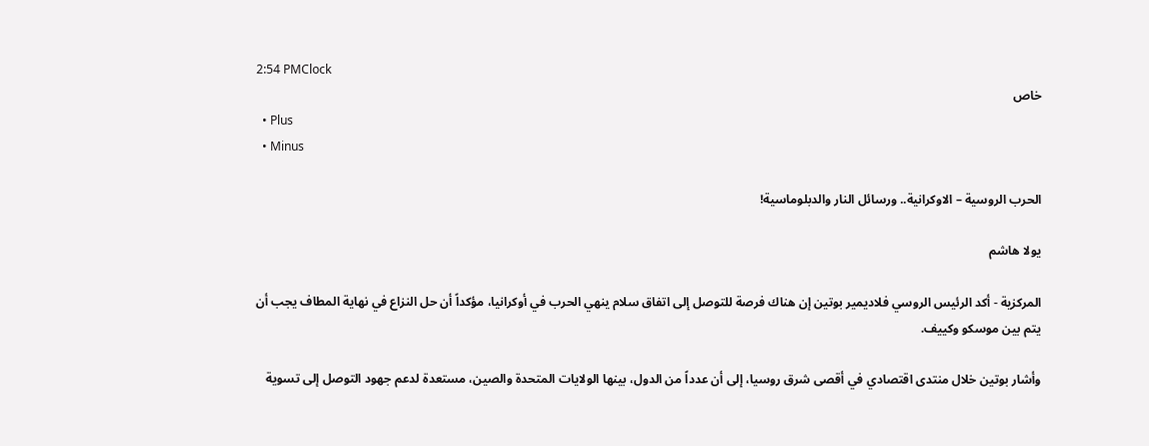2:54 PMClock
خاص
  • Plus
  • Minus

الحرب الروسية – الاوكرانية.. ورسائل النار والدبلوماسية!

يولا هاشم

المركزية - أكد الرئيس الروسي فلاديمير بوتين إن هناك فرصة للتوصل إلى اتفاق سلام ينهي الحرب في أوكرانيا، مؤكداً أن حل النزاع في نهاية المطاف يجب أن يتم بين موسكو وكييف.

وأشار بوتين خلال منتدى اقتصادي في أقصى شرق روسيا، إلى أن عدداً من الدول، بينها الولايات المتحدة والصين، مستعدة لدعم جهود التوصل إلى تسوية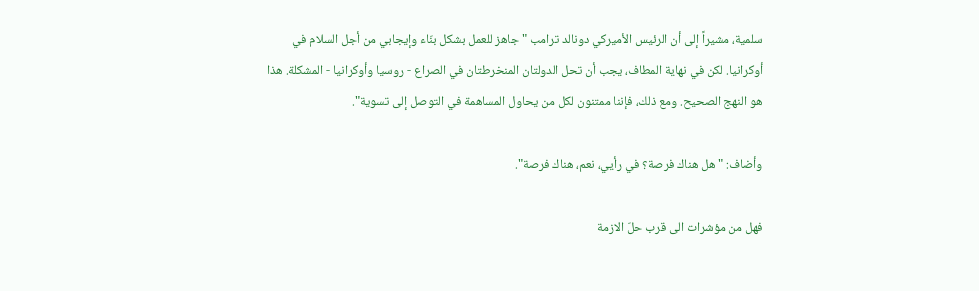سلمية، مشيراً إلى أن الرئيس الأميركي دونالد ترامب "جاهز للعمل بشكل بنّاء وإيجابي من أجل السلام في أوكرانيا. لكن في نهاية المطاف، يجب أن تحل الدولتان المنخرطتان في الصراع - روسيا وأوكرانيا - المشكلة. هذا هو النهج الصحيح. ومع ذلك، فإننا ممتنون لكل من يحاول المساهمة في التوصل إلى تسوية".

وأضاف: "هل هناك فرصة؟ في رأيي، نعم، هناك فرصة".

فهل من مؤشرات الى قرب حلّ الازمة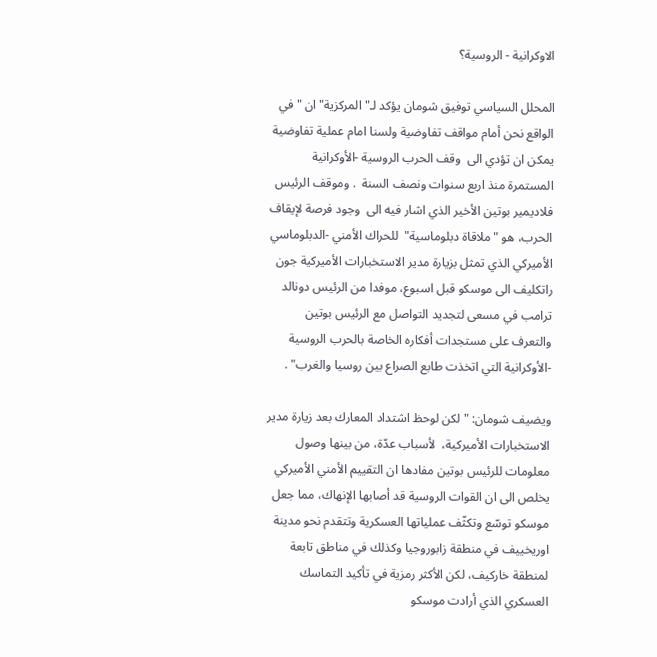الاوكرانية - الروسية؟

المحلل السياسي توفيق شومان يؤكد لـ"المركزية" ان "في الواقع نحن أمام مواقف تفاوضية ولسنا امام عملية تفاوضية يمكن ان تؤدي الى  وقف الحرب الروسية -الأوكرانية المستمرة منذ اربع سنوات ونصف السنة  . وموقف الرئيس فلاديمير بوتين الأخير الذي اشار فيه الى  وجود فرصة لإيقاف الحرب، هو "ملاقاة دبلوماسية"  للحراك الأمني -الدبلوماسي الأميركي الذي تمثل بزيارة مدير الاستخبارات الأميركية جون راتكليف الى موسكو قبل اسبوع، موفدا من الرئيس دونالد ترامب في مسعى لتجديد التواصل مع الرئيس بوتين والتعرف على مستجدات أفكاره الخاصة بالحرب الروسية -الأوكرانية التي اتخذت طابع الصراع بين روسيا والغرب" .

ويضيف شومان: "لكن لوحظ اشتداد المعارك بعد زيارة مدير الاستخبارات الأميركية،  لأسباب عدّة، من بينها وصول معلومات للرئيس بوتين مفادها ان التقييم الأمني الأميركي يخلص الى ان القوات الروسية قد أصابها الإنهاك، مما جعل موسكو توسّع وتكثّف عملياتها العسكرية وتتقدم نحو مدينة اوريخييف في منطقة زابوروجيا وكذلك في مناطق تابعة لمنطقة خاركيف، لكن الأكثر رمزية في تأكيد التماسك العسكري الذي أرادت موسكو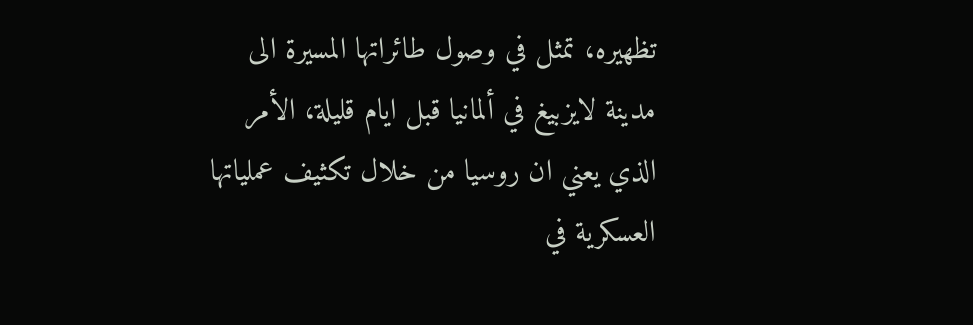تظهيره، تمثل في وصول طائراتها المسيرة الى مدينة لايزبيغ في ألمانيا قبل ايام قليلة، الأمر الذي يعني ان روسيا من خلال تكثيف عملياتها العسكرية في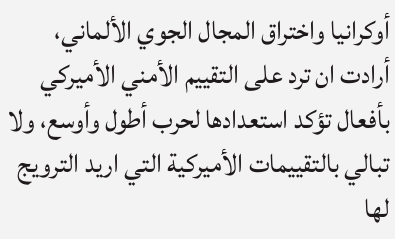أوكرانيا واختراق المجال الجوي الألماني، أرادت ان ترد على التقييم الأمني الأميركي بأفعال تؤكد استعدادها لحرب أطول وأوسع، ولا تبالي بالتقييمات الأميركية التي اريد الترويج لها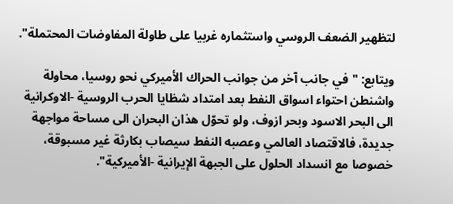لتظهير الضعف الروسي واستثماره غربيا على طاولة المفاوضات المحتملة".

ويتابع: "في جانب آخر من جوانب الحراك الأميركي نحو روسيا، محاولة واشنطن احتواء اسواق النفط بعد امتداد شظايا الحرب الروسية -الاوكرانية الى البحر الاسود وبحر ازوف، ولو تحوّل هذان البحران الى مساحة مواجهة جديدة، فالاقتصاد العالمي وعصبه النفط سيصاب بكارثة غير مسبوقة، خصوصا مع انسداد الحلول على الجبهة الإيرانية -الأميركية".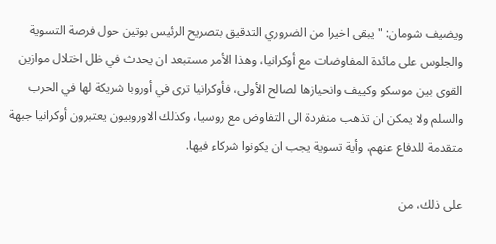ويضيف شومان: "يبقى اخيرا من الضروري التدقيق بتصريح الرئيس بوتين حول فرصة التسوية والجلوس على مائدة المفاوضات مع أوكرانيا، وهذا الأمر مستبعد ان يحدث في ظل اختلال موازين القوى بين موسكو وكييف وانحيازها لصالح الأولى، فأوكرانيا ترى في أوروبا شريكة لها في الحرب والسلم ولا يمكن ان تذهب منفردة الى التفاوض مع روسيا، وكذلك الاوروبيون يعتبرون أوكرانيا جبهة متقدمة للدفاع عنهم، وأية تسوية يجب ان يكونوا شركاء فيها.

على ذلك، من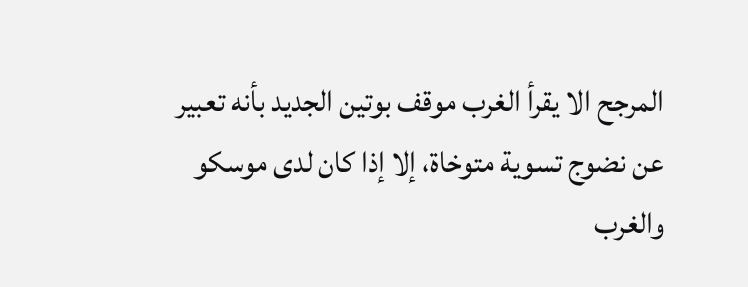المرجح الا يقرأ الغرب موقف بوتين الجديد بأنه تعبير عن نضوج تسوية متوخاة، إلا إذا كان لدى موسكو والغرب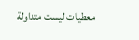معطيات ليست متداولة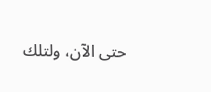حتى الآن، ولتلك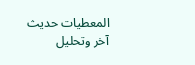المعطيات حديث آخر وتحليل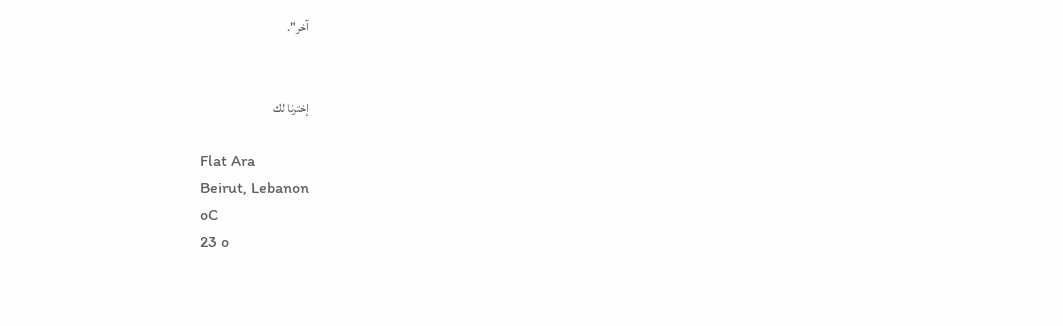آخر".


إخترنا لك

Flat Ara
Beirut, Lebanon
oC
23 o